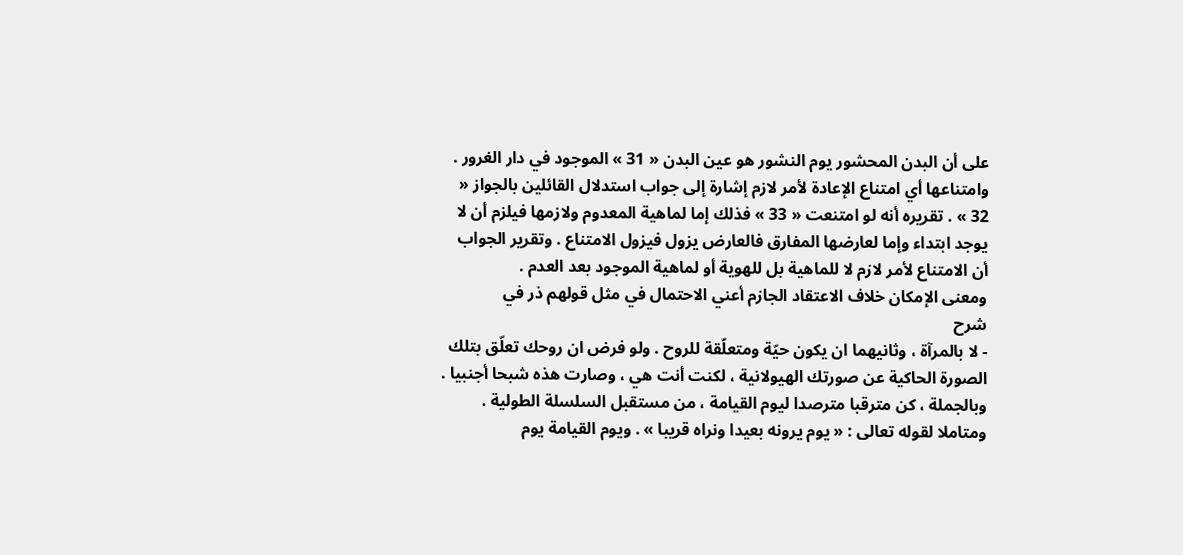على أن البدن المحشور يوم النشور هو عين البدن « 31 » الموجود في دار الغرور .
وامتناعها أي امتناع الإعادة لأمر لازم إشارة إلى جواب استدلال القائلين بالجواز « 32 » . تقريره أنه لو امتنعت « 33 » فذلك إما لماهية المعدوم ولازمها فيلزم أن لا يوجد ابتداء وإما لعارضها المفارق فالعارض يزول فيزول الامتناع . وتقرير الجواب أن الامتناع لأمر لازم لا للماهية بل للهوية أو لماهية الموجود بعد العدم .
ومعنى الإمكان خلاف الاعتقاد الجازم أعني الاحتمال في مثل قولهم ذر في
شرح
- لا بالمرآة ، وثانيهما ان يكون حيّة ومتعلّقة للروح . ولو فرض ان روحك تعلّق بتلك الصورة الحاكية عن صورتك الهيولانية ، لكنت أنت هي ، وصارت هذه شبحا أجنبيا .
وبالجملة ، كن مترقبا مترصدا ليوم القيامة ، من مستقبل السلسلة الطولية . ومتاملا لقوله تعالى : « يوم يرونه بعيدا ونراه قريبا » . ويوم القيامة يوم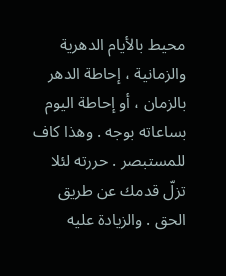محيط بالأيام الدهرية والزمانية ، إحاطة الدهر بالزمان ، أو إحاطة اليوم بساعاته بوجه . وهذا كاف للمستبصر . حررته لئلا تزلّ قدمك عن طريق الحق . والزيادة عليه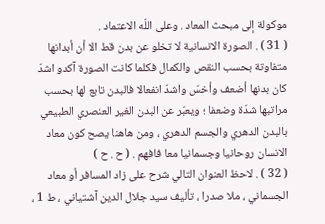موكولة إلى مبحث المعاد . وعلى اللّه الاعتماد .
( 31 ) . الصورة الانسانية لا تخلو عن بدن قط الا أن أبدانها متفاوتة بحسب النقص والكمال فكلما كانت الصورة آكدو اشدّ كان بدنها أضعف وأخسّ واشدّ انفعالا فالبدن تابع لها بحسب مراتبها شدّة وضعفا ؛ ويعبّر عن البدن الغير العنصري الطبيعي بالبدن الدهري والجسم الدهري ، ومن هاهنا يصح كون معاد الانسان روحانيا وجسمانيا معا فافهم . ( ح . ح )
( 32 ) . لاحظ العنوان التالي شرح على زاد المسافر أو معاد الجسماني ، ملا صدرا ، تأليف سيد جلال الدين آشتياني ، ط 1 ،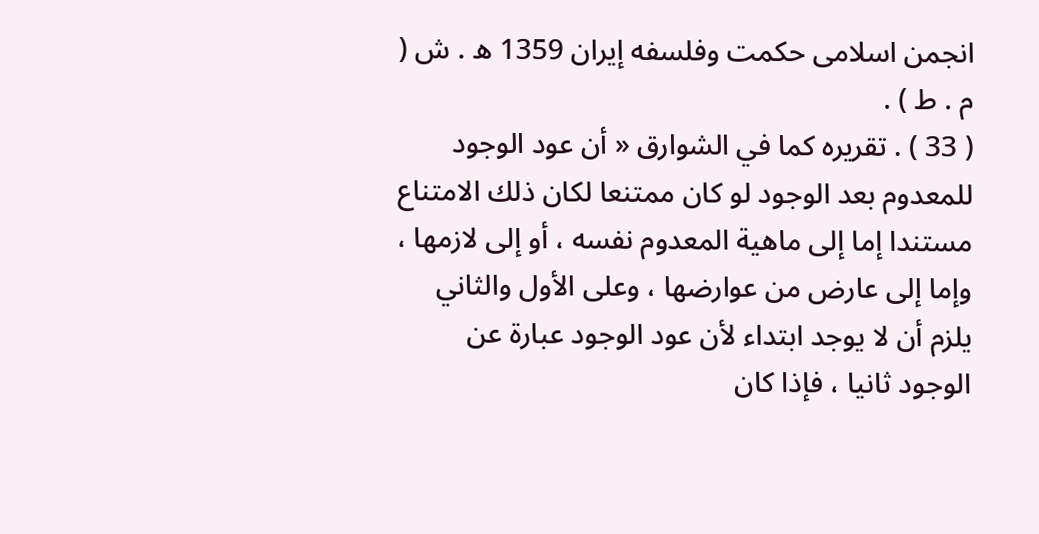انجمن اسلامى حكمت وفلسفه إيران 1359 ه . ش ( م . ط ) .
( 33 ) . تقريره كما في الشوارق « أن عود الوجود للمعدوم بعد الوجود لو كان ممتنعا لكان ذلك الامتناع مستندا إما إلى ماهية المعدوم نفسه ، أو إلى لازمها ، وإما إلى عارض من عوارضها ، وعلى الأول والثاني يلزم أن لا يوجد ابتداء لأن عود الوجود عبارة عن الوجود ثانيا ، فإذا كان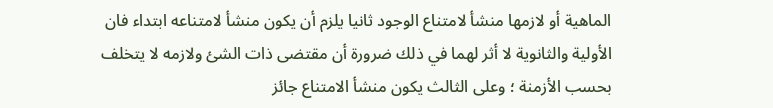الماهية أو لازمها منشأ لامتناع الوجود ثانيا يلزم أن يكون منشأ لامتناعه ابتداء فان الأولية والثانوية لا أثر لهما في ذلك ضرورة أن مقتضى ذات الشئ ولازمه لا يتخلف بحسب الأزمنة ؛ وعلى الثالث يكون منشأ الامتناع جائز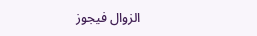الزوال فيجوز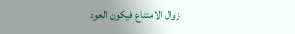زوال الامتناع فيكون العود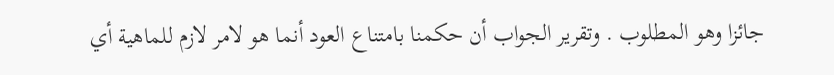جائزا وهو المطلوب . وتقرير الجواب أن حكمنا بامتناع العود أنما هو لامر لازم للماهية أي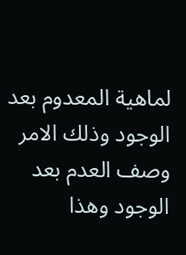لماهية المعدوم بعد الوجود وذلك الامر وصف العدم بعد الوجود وهذا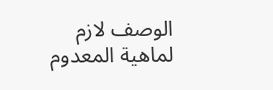الوصف لازم لماهية المعدوم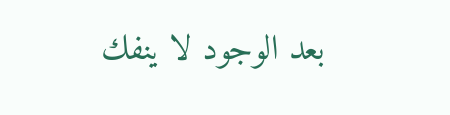بعد الوجود لا ينفك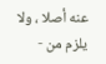عنه أصلا ، ولا يلزم من -